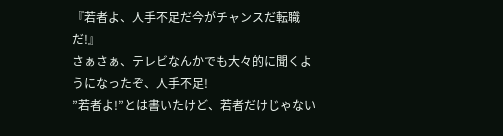『若者よ、人手不足だ今がチャンスだ転職だ!』
さぁさぁ、テレビなんかでも大々的に聞くようになったぞ、人手不足!
”若者よ!”とは書いたけど、若者だけじゃない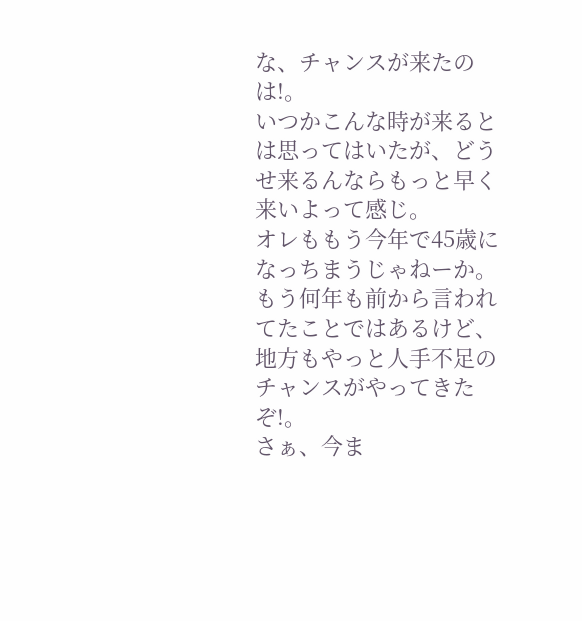な、チャンスが来たのは!。
いつかこんな時が来るとは思ってはいたが、どうせ来るんならもっと早く来いよって感じ。
オレももう今年で45歳になっちまうじゃねーか。
もう何年も前から言われてたことではあるけど、地方もやっと人手不足のチャンスがやってきたぞ!。
さぁ、今ま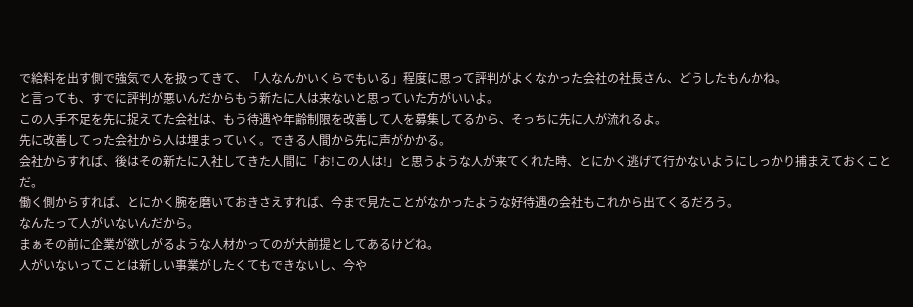で給料を出す側で強気で人を扱ってきて、「人なんかいくらでもいる」程度に思って評判がよくなかった会社の社長さん、どうしたもんかね。
と言っても、すでに評判が悪いんだからもう新たに人は来ないと思っていた方がいいよ。
この人手不足を先に捉えてた会社は、もう待遇や年齢制限を改善して人を募集してるから、そっちに先に人が流れるよ。
先に改善してった会社から人は埋まっていく。できる人間から先に声がかかる。
会社からすれば、後はその新たに入社してきた人間に「お!この人は!」と思うような人が来てくれた時、とにかく逃げて行かないようにしっかり捕まえておくことだ。
働く側からすれば、とにかく腕を磨いておきさえすれば、今まで見たことがなかったような好待遇の会社もこれから出てくるだろう。
なんたって人がいないんだから。
まぁその前に企業が欲しがるような人材かってのが大前提としてあるけどね。
人がいないってことは新しい事業がしたくてもできないし、今や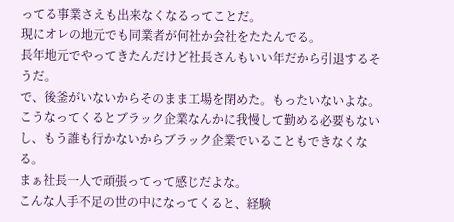ってる事業さえも出来なくなるってことだ。
現にオレの地元でも同業者が何社か会社をたたんでる。
長年地元でやってきたんだけど社長さんもいい年だから引退するそうだ。
で、後釜がいないからそのまま工場を閉めた。もったいないよな。
こうなってくるとブラック企業なんかに我慢して勤める必要もないし、もう誰も行かないからブラック企業でいることもできなくなる。
まぁ社長一人で頑張ってって感じだよな。
こんな人手不足の世の中になってくると、経験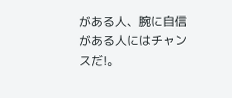がある人、腕に自信がある人にはチャンスだ!。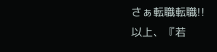さぁ転職転職!!
以上、『若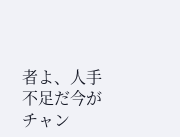者よ、人手不足だ今がチャン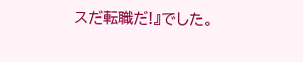スだ転職だ!』でした。